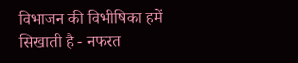विभाजन की विभीषिका हमें सिखाती है - नफरत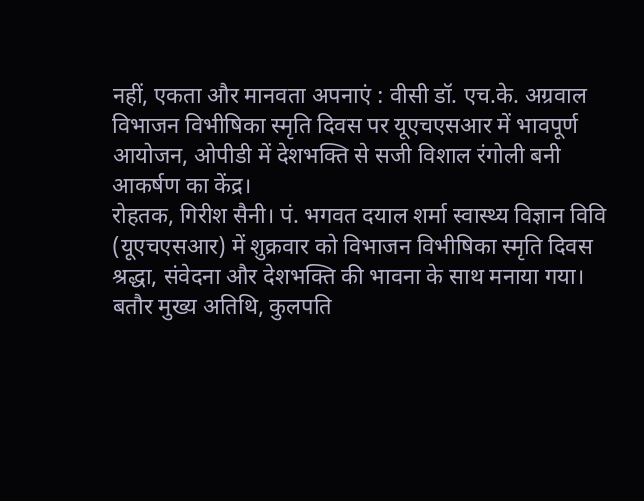नहीं, एकता और मानवता अपनाएं : वीसी डॉ. एच.के. अग्रवाल
विभाजन विभीषिका स्मृति दिवस पर यूएचएसआर में भावपूर्ण आयोजन, ओपीडी में देशभक्ति से सजी विशाल रंगोली बनी आकर्षण का केंद्र।
रोहतक, गिरीश सैनी। पं. भगवत दयाल शर्मा स्वास्थ्य विज्ञान विवि (यूएचएसआर) में शुक्रवार को विभाजन विभीषिका स्मृति दिवस श्रद्धा, संवेदना और देशभक्ति की भावना के साथ मनाया गया।
बतौर मुख्य अतिथि, कुलपति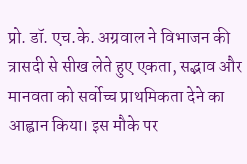प्रो. डॉ. एच.के. अग्रवाल ने विभाजन की त्रासदी से सीख लेते हुए एकता, सद्भाव और मानवता को सर्वोच्च प्राथमिकता देने का आह्वान किया। इस मौके पर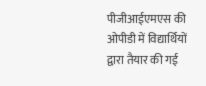पीजीआईएमएस की ओपीडी में विद्यार्थियों द्वारा तैयार की गई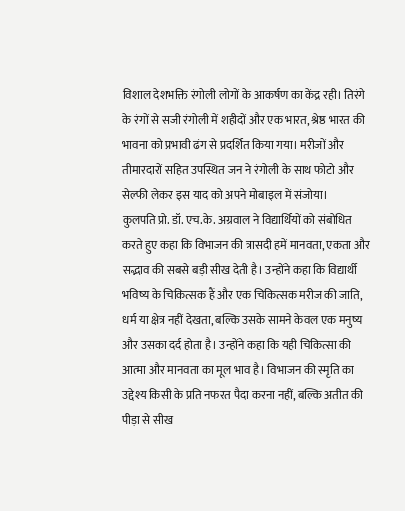विशाल देशभक्ति रंगोली लोगों के आकर्षण का केंद्र रही। तिरंगे के रंगों से सजी रंगोली में शहीदों और एक भारत, श्रेष्ठ भारत की भावना को प्रभावी ढंग से प्रदर्शित किया गया। मरीजों और तीमारदारों सहित उपस्थित जन ने रंगोली के साथ फोटो और सेल्फी लेकर इस याद को अपने मोबाइल में संजोया।
कुलपति प्रो. डॉ. एच.के. अग्रवाल ने विद्यार्थियों को संबोधित करते हुए कहा कि विभाजन की त्रासदी हमें मानवता, एकता और सद्भाव की सबसे बड़ी सीख देती है। उन्होंने कहा कि विद्यार्थी भविष्य के चिकित्सक हैं और एक चिकित्सक मरीज की जाति, धर्म या क्षेत्र नहीं देखता, बल्कि उसके सामने केवल एक मनुष्य और उसका दर्द होता है। उन्होंने कहा कि यही चिकित्सा की आत्मा और मानवता का मूल भाव है। विभाजन की स्मृति का उद्देश्य किसी के प्रति नफरत पैदा करना नहीं, बल्कि अतीत की पीड़ा से सीख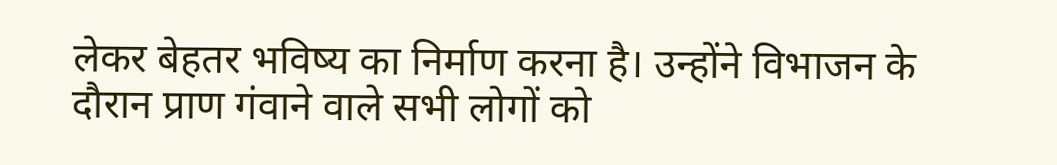लेकर बेहतर भविष्य का निर्माण करना है। उन्होंने विभाजन के दौरान प्राण गंवाने वाले सभी लोगों को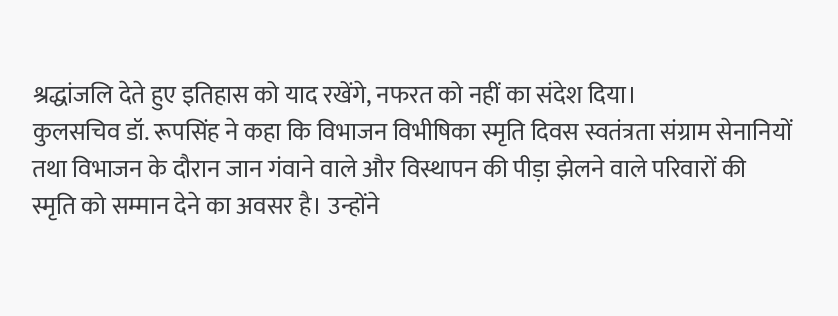श्रद्धांजलि देते हुए इतिहास को याद रखेंगे, नफरत को नहीं का संदेश दिया।
कुलसचिव डॉ. रूपसिंह ने कहा कि विभाजन विभीषिका स्मृति दिवस स्वतंत्रता संग्राम सेनानियों तथा विभाजन के दौरान जान गंवाने वाले और विस्थापन की पीड़ा झेलने वाले परिवारों की स्मृति को सम्मान देने का अवसर है। उन्होंने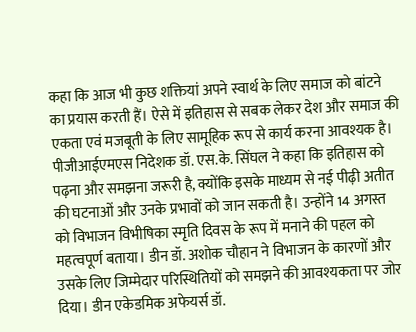कहा कि आज भी कुछ शक्तियां अपने स्वार्थ के लिए समाज को बांटने का प्रयास करती हैं। ऐसे में इतिहास से सबक लेकर देश और समाज की एकता एवं मजबूती के लिए सामूहिक रूप से कार्य करना आवश्यक है।
पीजीआईएमएस निदेशक डॉ. एस.के. सिंघल ने कहा कि इतिहास को पढ़ना और समझना जरूरी है, क्योंकि इसके माध्यम से नई पीढ़ी अतीत की घटनाओं और उनके प्रभावों को जान सकती है। उन्होंने 14 अगस्त को विभाजन विभीषिका स्मृति दिवस के रूप में मनाने की पहल को महत्वपूर्ण बताया। डीन डॉ. अशोक चौहान ने विभाजन के कारणों और उसके लिए जिम्मेदार परिस्थितियों को समझने की आवश्यकता पर जोर दिया। डीन एकेडमिक अफेयर्स डॉ.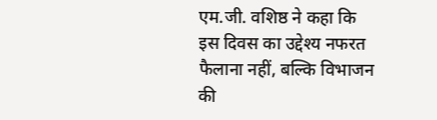एम.जी. वशिष्ठ ने कहा कि इस दिवस का उद्देश्य नफरत फैलाना नहीं, बल्कि विभाजन की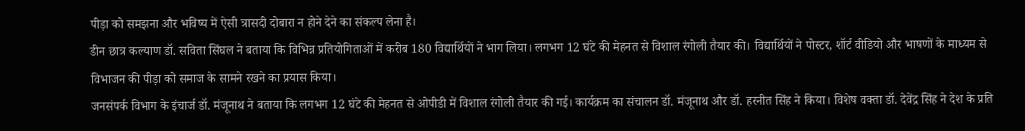पीड़ा को समझना और भविष्य में ऐसी त्रासदी दोबारा न होने देने का संकल्प लेना है।
डीन छात्र कल्याण डॉ. सविता सिंघल ने बताया कि विभिन्न प्रतियोगिताओं में करीब 180 विद्यार्थियों ने भाग लिया। लगभग 12 घंटे की मेहनत से विशाल रंगोली तैयार की। विद्यार्थियों ने पोस्टर, शॉर्ट वीडियो और भाषणों के माध्यम से विभाजन की पीड़ा को समाज के सामने रखने का प्रयास किया।
जनसंपर्क विभाग के इंचार्ज डॉ. मंजूनाथ ने बताया कि लगभग 12 घंटे की मेहनत से ओपीडी में विशाल रंगोली तैयार की गई। कार्यक्रम का संचालन डॉ. मंजूनाथ और डॉ. हरनीत सिंह ने किया। विशेष वक्ता डॉ. देवेंद्र सिंह ने देश के प्रति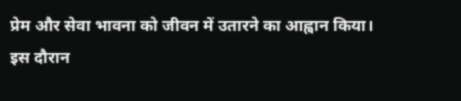प्रेम और सेवा भावना को जीवन में उतारने का आह्वान किया। इस दौरान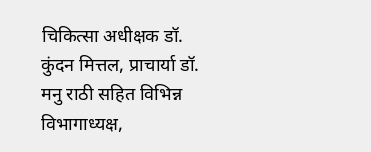चिकित्सा अधीक्षक डॉ. कुंदन मित्तल, प्राचार्या डॉ. मनु राठी सहित विभिन्न विभागाध्यक्ष,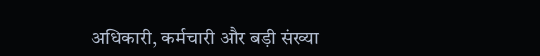अधिकारी, कर्मचारी और बड़ी संख्या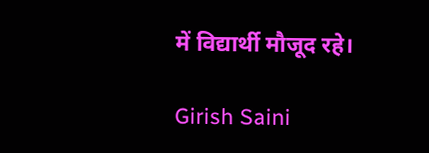में विद्यार्थी मौजूद रहे।

Girish Saini